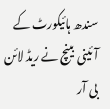سندھ ہائیکورٹ کے آئینی بینچ نے ریڈ لائن بی آر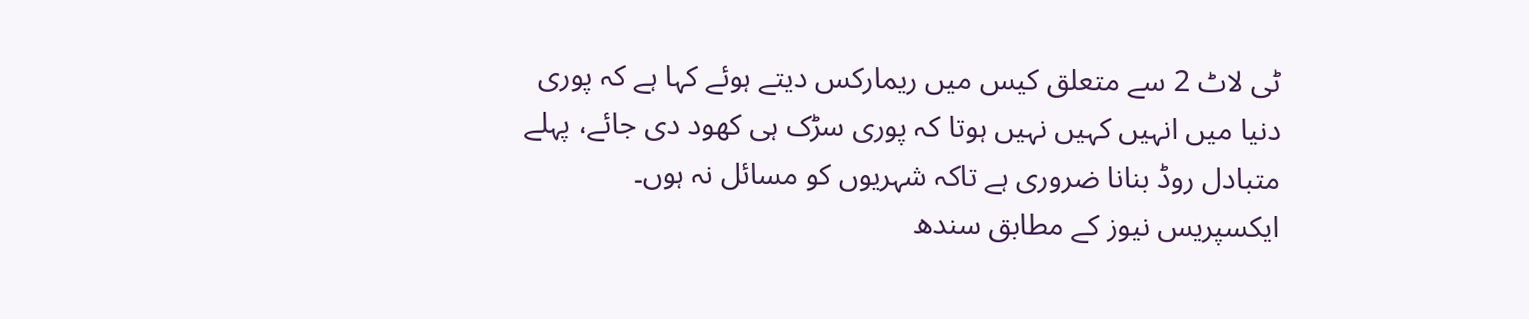ٹی لاٹ 2 سے متعلق کیس میں ریمارکس دیتے ہوئے کہا ہے کہ پوری دنیا میں انہیں کہیں نہیں ہوتا کہ پوری سڑک ہی کھود دی جائے، پہلے متبادل روڈ بنانا ضروری ہے تاکہ شہریوں کو مسائل نہ ہوں۔
ایکسپریس نیوز کے مطابق سندھ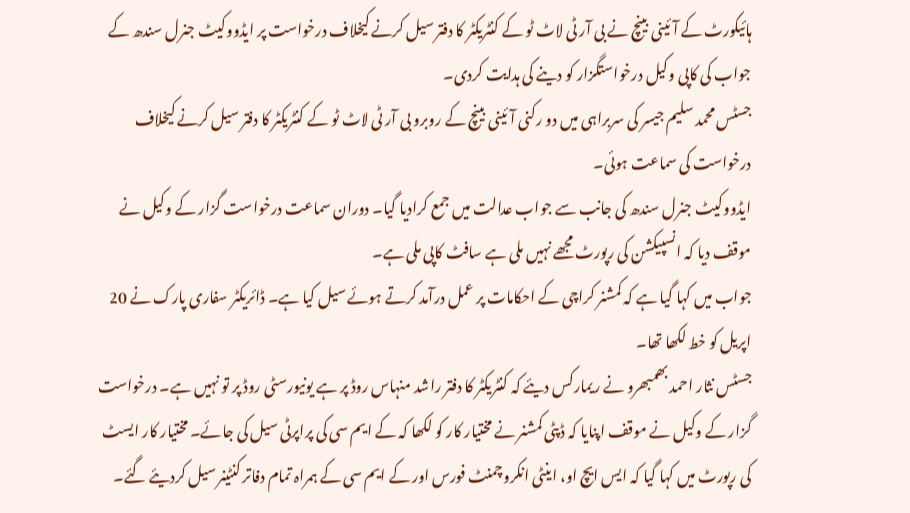ہائیکورٹ کے آئینی بینچ نے بی آر ٹی لاٹ ٹو کے کنٹریکٹر کا دفتر سیل کرنے کیخلاف درخواست پر ایڈووکیٹ جنرل سندھ کے جواب کی کاپی وکیل درخواستگزار کو دینے کی ہدایت کردی۔
جسٹس محمد سلیم جیسر کی سربراہی میں دو رکنی آئینی بینچ کے روبرو بی آر ٹی لاٹ ٹو کے کنٹریکٹر کا دفتر سیل کرنے کیخلاف درخواست کی سماعت ہوئی۔
ایڈووکیٹ جنرل سندھ کی جانب سے جواب عدالت میں جمع کرادیا گیا۔ دوران سماعت درخواست گزار کے وکیل نے موقف دیا کہ انسپیکشن کی رپورٹ مجھے نہیں ملی ہے سافٹ کاپی ملی ہے۔
جواب میں کہا گیا ہے کہ کمشنر کراچی کے احکامات پر عمل درآمد کرتے ہوئے سیل کیا ہے۔ ڈائریکٹر سفاری پارک نے 20 اپریل کو خط لکھا تھا۔
جسٹس نثار احمد بھمبھرو نے ریمارکس دیئے کہ کنٹریکٹر کا دفتر راشد منہاس روڈ پر ہے یونیورسٹی روڈ پر تو نہیں ہے۔ درخواست گزار کے وکیل نے موقف اپنایا کہ ڈپٹی کمشنر نے مختیار کار کو لکھا کہ کے ایم سی کی پراپرٹی سیل کی جائے۔ مختیار کار ایسٹ کی رپورٹ میں کہا گیا کہ ایس ایچ او، اینٹی انکروچمنٹ فورس اور کے ایم سی کے ہمراہ تمام دفاتر کنٹینر سیل کردیئے گئے۔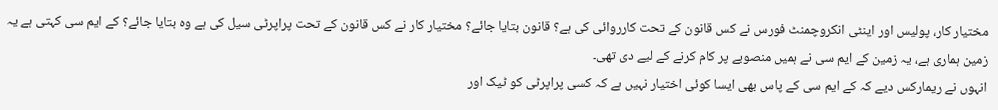مختیار کار، پولیس اور اینٹی انکروچمنٹ فورس نے کس قانون کے تحت کارروائی کی ہے؟ قانون بتایا جائے؟ مختیار کار نے کس قانون کے تحت پراپرٹی سیل کی ہے وہ بتایا جائے؟ کے ایم سی کہتی ہے یہ زمین ہماری ہے، یہ زمین کے ایم سی نے ہمیں منصوبے پر کام کرنے کے لیے دی تھی۔
انہوں نے ریمارکس دیے کہ کے ایم سی کے پاس بھی ایسا کوئی اختیار نہیں ہے کہ کسی پراپرٹی کو ٹیک اور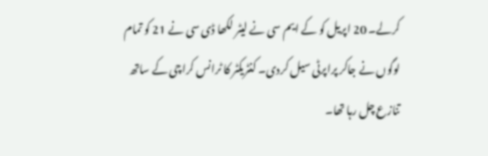کرلے۔ 20 اپریل کو کے ایم سی نے لیٹر لکھا ڈی سی نے 21 کو تمام لوگوں نے جاکر پراپرٹی سیل کردی۔ کنٹریکٹر کا ٹرانس کراچی کے ساتھ تنازع چل رہا تھا۔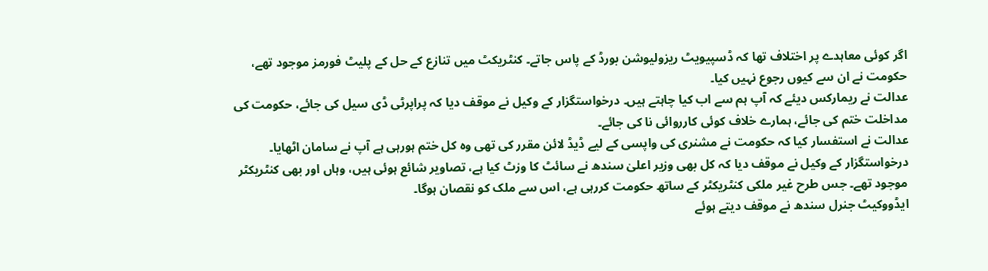اگر کوئی معاہدے پر اختلاف تھا کہ ڈسپیویٹ ریزولیوشن بورڈ کے پاس جاتے۔ کنٹریکٹ میں تنازع کے حل کے پلیٹ فورمز موجود تھے، حکومت نے ان سے کیوں رجوع نہیں کیا۔
عدالت نے ریمارکس دیئے کہ آپ ہم سے اب کیا چاہتے ہیں۔ درخواستگزار کے وکیل نے موقف دیا کہ پراپرٹی ڈی سیل کی جائے، حکومت کی مداخلت ختم کی جائے، ہمارے خلاف کوئی کارروائی نا کی جائے۔
عدالت نے استفسار کیا کہ حکومت نے مشنری کی واپسی کے لیے ڈیڈ لائن مقرر کی تھی وہ کل ختم ہورہی ہے آپ نے سامان اٹھایا۔ درخواستگزار کے وکیل نے موقف دیا کہ کل بھی وزیر اعلیٰ سندھ نے سائٹ کا وزٹ کیا ہے، تصاویر شائع ہوئی ہیں، وہاں اور بھی کنٹریکٹر موجود تھے۔ جس طرح غیر ملکی کنٹریکٹر کے ساتھ حکومت کررہی ہے، اس سے ملک کو نقصان ہوگا۔
ایڈووکیٹ جنرل سندھ نے موقف دیتے ہوئے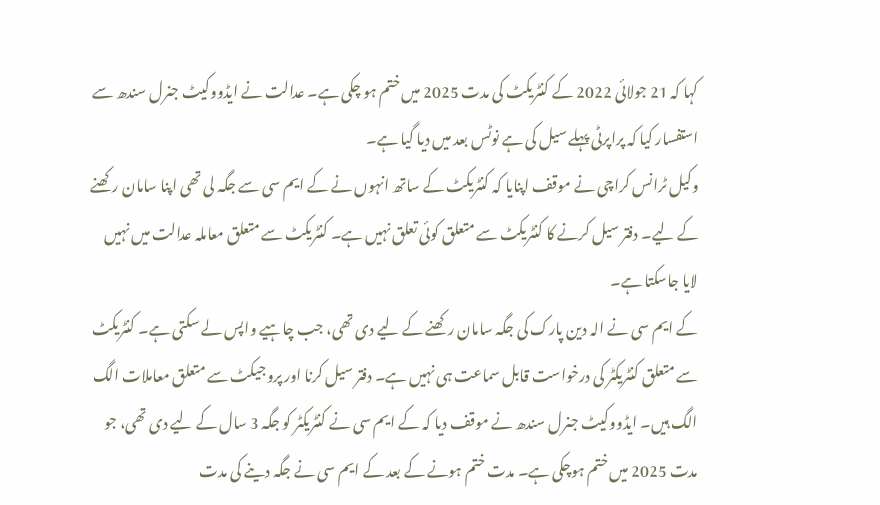کہا کہ 21 جولائی 2022 کے کنٹریکٹ کی مدت 2025 میں ختم ہو چکی ہے۔ عدالت نے ایڈووکیٹ جنرل سندھ سے استفسار کیا کہ پراپرٹی پہلے سیل کی ہے نوٹس بعد میں دیا گیا ہے۔
وکیل ٹرانس کراچی نے موقف اپنایا کہ کنٹریکٹ کے ساتھ انہوں نے کے ایم سی سے جگہ لی تھی اپنا سامان رکھنے کے لیے۔ دفتر سیل کرنے کا کنٹریکٹ سے متعلق کوئی تعلق نہیں ہے۔ کنٹریکٹ سے متعلق معاملہ عدالت میں نہیں لایا جاسکتا ہے۔
کے ایم سی نے الہ دین پارک کی جگہ سامان رکھنے کے لیے دی تھی، جب چاہیے واپس لے سکتی ہے۔ کنٹریکٹ سے متعلق کنٹریکٹر کی درخواست قابل سماعت ہی نہیں ہے۔ دفتر سیل کرنا اور پروجیکٹ سے متعلق معاملات الگ الگ ہیں۔ ایڈووکیٹ جنرل سندھ نے موقف دیا کہ کے ایم سی نے کنٹریکٹر کو جگہ 3 سال کے لیے دی تھی، جو مدت 2025 میں ختم ہوچکی ہے۔ مدت ختم ہونے کے بعد کے ایم سی نے جگہ دینے کی مدت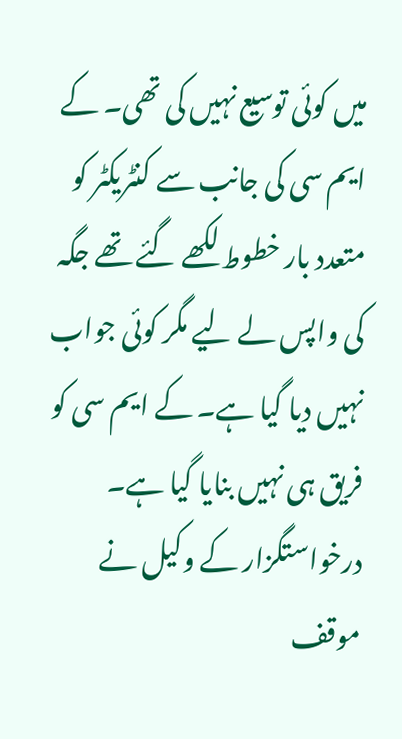میں کوئی توسیع نہیں کی تھی۔ کے ایم سی کی جانب سے کنٹریکٹر کو متعدد بار خطوط لکھے گئے تھے جگہ کی واپس لے لیے مگر کوئی جواب نہیں دیا گیا ہے۔ کے ایم سی کو فریق ہی نہیں بنایا گیا ہے۔
درخواستگزار کے وکیل نے موقف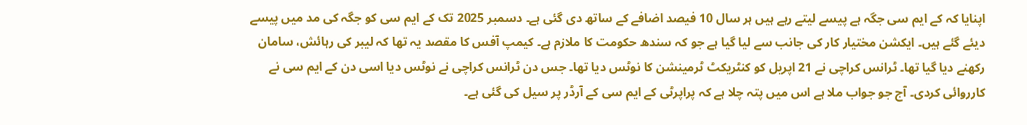اپنایا کہ کے ایم سی جگہ ہے پیسے لیتے رہے ہیں ہر سال 10 فیصد اضافے کے ساتھ دی گئی ہے۔ دسمبر 2025 تک کے ایم سی کو جگہ کی مد میں پیسے دیئے گئے ہیں۔ ایکشن مختیار کار کی جانب سے لیا گیا ہے جو کہ سندھ حکومت کا ملازم ہے۔ کیمپ آفس کا مقصد یہ تھا کہ لیبر کی رہائش، سامان رکھنے دیا گیا تھا۔ ٹرانس کراچی نے 21 اپریل کو کنٹریکٹ ٹرمینشن کا نوٹس دیا تھا۔ جس دن ٹرانس کراچی نے نوٹس دیا اسی دن کے ایم سی نے کارروائی کردی۔ آج جو جواب ملا ہے اس میں پتہ چلا ہے کہ پراپرٹی کے ایم سی کے آرڈر پر سیل کی گئی ہے۔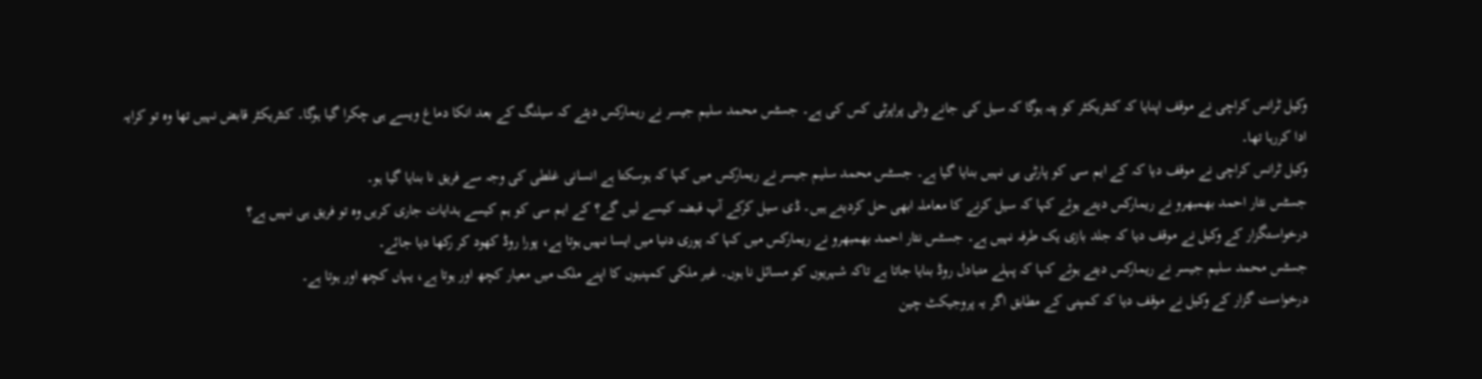وکیل ٹرانس کراچی نے موقف اپنایا کہ کنٹریکٹر کو پتہ ہوگا کہ سیل کی جانے والی پراپرٹی کس کی ہے۔ جسٹس محمد سلیم جیسر نے ریمارکس دیئے کہ سیلنگ کے بعد انکا دماغ ویسے ہی چکرا گیا ہوگا۔ کنٹریکٹر قابض نہیں تھا وہ تو کرایہ ادا کررہا تھا۔
وکیل ٹرانس کراچی نے موقف دیا کہ کے ایم سی کو پارٹی ہی نہیں بنایا گیا ہے۔ جسٹس محمد سلیم جیسر نے ریمارکس میں کہا کہ ہوسکتا ہے انسانی غلطی کی وجہ سے فریق نا بنایا گیا ہو۔
جسٹس نثار احمد بھمبھرو نے ریمارکس دیتے ہوئے کہا کہ سیل کرنے کا معاملہ ابھی حل کردیتے ہیں۔ ڈی سیل کرکے آپ قبضہ کیسے لیں گے؟ کے ایم سی کو ہم کیسے ہدایات جاری کریں وہ تو فریق ہی نہیں ہے؟
درخواستگزار کے وکیل نے موقف دیا کہ جلد بازی یک طرفہ نہیں ہے۔ جسٹس نثار احمد بھمبھرو نے ریمارکس میں کہا کہ پوری دنیا میں ایسا نہیں ہوتا ہے، پورا روڈ کھود کر رکھا دیا جائے۔
جسٹس محمد سلیم جیسر نے ریمارکس دیتے ہوئے کہا کہ پہلے متبادل روڈ بنایا جاتا ہے تاکہ شہریوں کو مسائل نا ہوں۔ غیر ملکی کمپنیوں کا اپنے ملک میں معیار کچھ اور ہوتا ہے، یہاں کچھ اور ہوتا ہے۔
درخواست گزار کے وکیل نے موقف دیا کہ کمپنی کے مطابق اگر یہ پروجیکٹ چین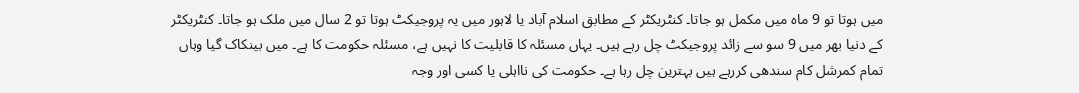میں ہوتا تو 9 ماہ میں مکمل ہو جاتا۔ کنٹریکٹر کے مطابق اسلام آباد یا لاہور میں یہ پروجیکٹ ہوتا تو 2 سال میں ملک ہو جاتا۔ کنٹریکٹر کے دنیا بھر میں 9 سو سے زائد پروجیکٹ چل رہے ہیں۔ یہاں مسئلہ کا قابلیت کا نہیں ہے، مسئلہ حکومت کا ہے۔ میں بینکاک گیا وہاں تمام کمرشل کام سندھی کررہے ہیں بہترین چل رہا ہے۔ حکومت کی نااہلی یا کسی اور وجہ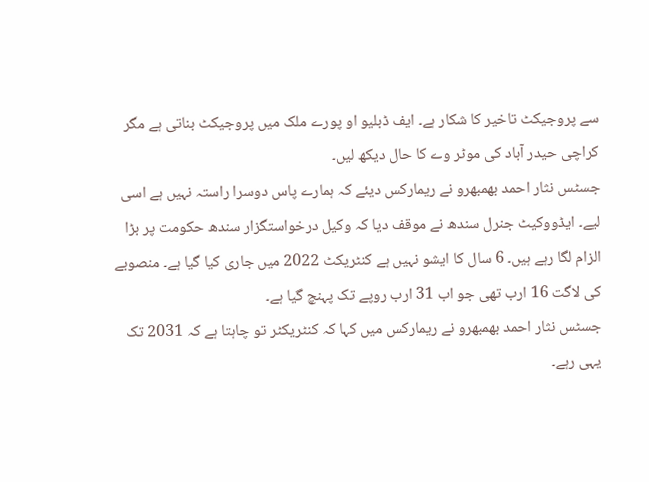سے پروجیکٹ تاخیر کا شکار ہے۔ ایف ڈبلیو او پورے ملک میں پروجیکٹ بناتی ہے مگر کراچی حیدر آباد کی موٹر وے کا حال دیکھ لیں۔
جسٹس نثار احمد بھمبھرو نے ریمارکس دیئے کہ ہمارے پاس دوسرا راستہ نہیں ہے اسی لیے۔ ایڈووکیٹ جنرل سندھ نے موقف دیا کہ وکیل درخواستگزار سندھ حکومت پر بڑا الزام لگا رہے ہیں۔ 6 سال کا ایشو نہیں ہے کنٹریکٹ 2022 میں جاری کیا گیا ہے۔ منصوبے کی لاگت 16 ارب تھی جو اب 31 ارب روپے تک پہنچ گیا ہے۔
جسٹس نثار احمد بھمبھرو نے ریمارکس میں کہا کہ کنٹریکٹر تو چاہتا ہے کہ 2031 تک یہی رہے۔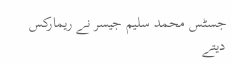جسٹس محمد سلیم جیسر نے ریمارکس دیتے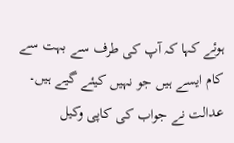ہوئے کہا کہ آپ کی طرف سے بہت سے کام ایسے ہیں جو نہیں کیئے گیے ہیں۔ عدالت نے جواب کی کاپی وکیل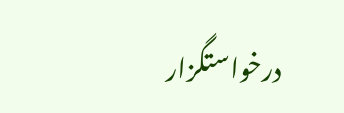درخواستگزار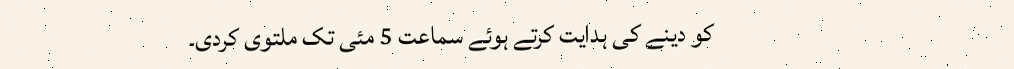کو دینے کی ہدایت کرتے ہوئے سماعت 5 مئی تک ملتوی کردی۔